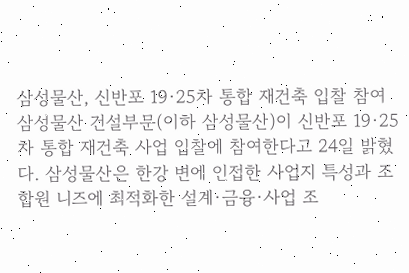삼성물산, 신반포 19·25차 통합 재건축 입찰 참여
삼성물산 건설부문(이하 삼성물산)이 신반포 19·25차 통합 재건축 사업 입찰에 참여한다고 24일 밝혔다. 삼성물산은 한강 변에 인접한 사업지 특성과 조합원 니즈에 최적화한 설계·금융·사업 조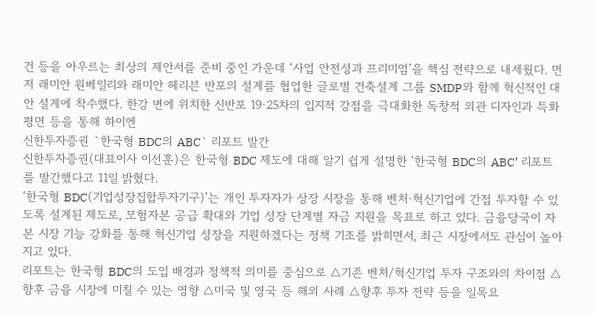건 등을 아우르는 최상의 제안서를 준비 중인 가운데 ‘사업 안전성과 프리미엄’을 핵심 전략으로 내세웠다. 먼저 래미안 원베일리와 래미안 헤리븐 반포의 설계를 협업한 글로벌 건축설계 그룹 SMDP와 함께 혁신적인 대안 설계에 착수했다. 한강 변에 위치한 신반포 19·25차의 입지적 강점을 극대화한 독창적 외관 디자인과 특화 평면 등을 통해 하이엔
신한투자증권 `한국형 BDC의 ABC` 리포트 발간
신한투자증권(대표이사 이선훈)은 한국형 BDC 제도에 대해 알기 쉽게 설명한 ‘한국형 BDC의 ABC’ 리포트를 발간했다고 11일 밝혔다.
‘한국형 BDC(기업성장집합투자기구)’는 개인 투자자가 상장 시장을 통해 벤처·혁신기업에 간접 투자할 수 있도록 설계된 제도로, 모험자본 공급 확대와 기업 성장 단계별 자금 지원을 목표로 하고 있다. 금융당국이 자본 시장 기능 강화를 통해 혁신기업 성장을 지원하겠다는 정책 기조를 밝히면서, 최근 시장에서도 관심이 높아지고 있다.
리포트는 한국형 BDC의 도입 배경과 정책적 의미를 중심으로 △기존 벤처/혁신기업 투자 구조와의 차이점 △향후 금융 시장에 미칠 수 있는 영향 △미국 및 영국 등 해외 사례 △향후 투자 전략 등을 일목요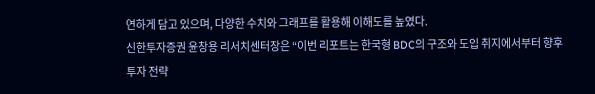연하게 담고 있으며, 다양한 수치와 그래프를 활용해 이해도를 높였다.
신한투자증권 윤창용 리서치센터장은 “이번 리포트는 한국형 BDC의 구조와 도입 취지에서부터 향후 투자 전략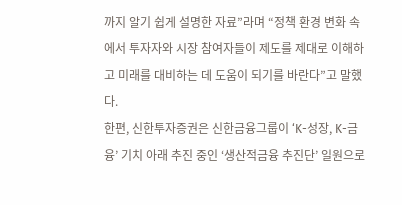까지 알기 쉽게 설명한 자료”라며 “정책 환경 변화 속에서 투자자와 시장 참여자들이 제도를 제대로 이해하고 미래를 대비하는 데 도움이 되기를 바란다”고 말했다.
한편, 신한투자증권은 신한금융그룹이 ‘K-성장, K-금융’ 기치 아래 추진 중인 ‘생산적금융 추진단’ 일원으로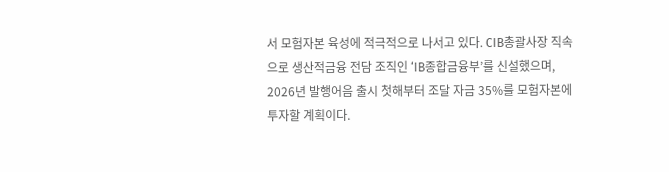서 모험자본 육성에 적극적으로 나서고 있다. CIB총괄사장 직속으로 생산적금융 전담 조직인 ‘IB종합금융부’를 신설했으며, 2026년 발행어음 출시 첫해부터 조달 자금 35%를 모험자본에 투자할 계획이다.